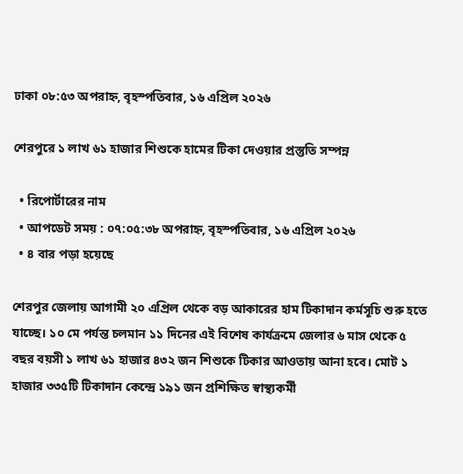ঢাকা ০৮:৫৩ অপরাহ্ন, বৃহস্পতিবার, ১৬ এপ্রিল ২০২৬

শেরপুরে ১ লাখ ৬১ হাজার শিশুকে হামের টিকা দেওয়ার প্রস্তুতি সম্পন্ন

  • রিপোর্টারের নাম
  • আপডেট সময় : ০৭:০৫:৩৮ অপরাহ্ন, বৃহস্পতিবার, ১৬ এপ্রিল ২০২৬
  • ৪ বার পড়া হয়েছে

শেরপুর জেলায় আগামী ২০ এপ্রিল থেকে বড় আকারের হাম টিকাদান কর্মসূচি শুরু হতে যাচ্ছে। ১০ মে পর্যন্ত চলমান ১১ দিনের এই বিশেষ কার্যক্রমে জেলার ৬ মাস থেকে ৫ বছর বয়সী ১ লাখ ৬১ হাজার ৪৩২ জন শিশুকে টিকার আওতায় আনা হবে। মোট ১ হাজার ৩৩৫টি টিকাদান কেন্দ্রে ১৯১ জন প্রশিক্ষিত স্বাস্থ্যকর্মী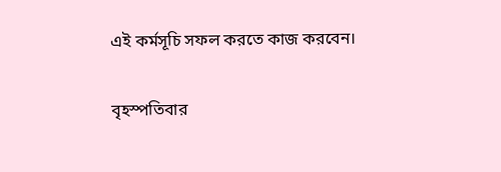এই কর্মসূচি সফল করতে কাজ করবেন।

বৃহস্পতিবার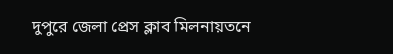দুপুরে জেলা প্রেস ক্লাব মিলনায়তনে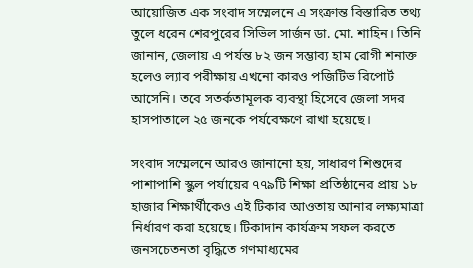আয়োজিত এক সংবাদ সম্মেলনে এ সংক্রান্ত বিস্তারিত তথ্য তুলে ধরেন শেরপুরের সিভিল সার্জন ডা. মো. শাহিন। তিনি জানান, জেলায় এ পর্যন্ত ৮২ জন সম্ভাব্য হাম রোগী শনাক্ত হলেও ল্যাব পরীক্ষায় এখনো কারও পজিটিভ রিপোর্ট আসেনি। তবে সতর্কতামূলক ব্যবস্থা হিসেবে জেলা সদর হাসপাতালে ২৫ জনকে পর্যবেক্ষণে রাখা হয়েছে।

সংবাদ সম্মেলনে আরও জানানো হয়, সাধারণ শিশুদের পাশাপাশি স্কুল পর্যায়ের ৭৭৯টি শিক্ষা প্রতিষ্ঠানের প্রায় ১৮ হাজার শিক্ষার্থীকেও এই টিকার আওতায় আনার লক্ষ্যমাত্রা নির্ধারণ করা হয়েছে। টিকাদান কার্যক্রম সফল করতে জনসচেতনতা বৃদ্ধিতে গণমাধ্যমের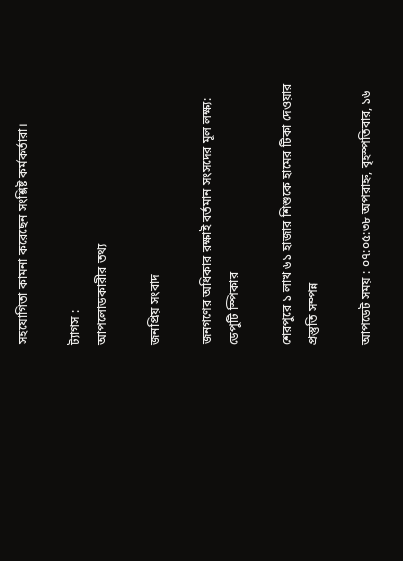সহযোগিতা কামনা করেছেন সংশ্লিষ্ট কর্মকর্তারা।

ট্যাগস :
আপলোডকারীর তথ্য

জনপ্রিয় সংবাদ

জনগণের অধিকার রক্ষাই বর্তমান সংসদের মূল লক্ষ্য: ডেপুটি স্পিকার

শেরপুরে ১ লাখ ৬১ হাজার শিশুকে হামের টিকা দেওয়ার প্রস্তুতি সম্পন্ন

আপডেট সময় : ০৭:০৫:৩৮ অপরাহ্ন, বৃহস্পতিবার, ১৬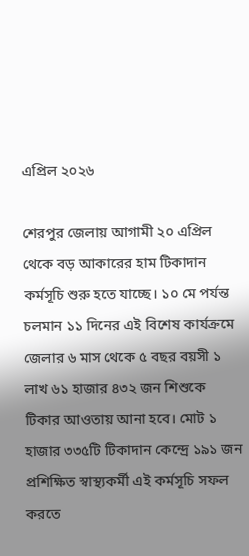এপ্রিল ২০২৬

শেরপুর জেলায় আগামী ২০ এপ্রিল থেকে বড় আকারের হাম টিকাদান কর্মসূচি শুরু হতে যাচ্ছে। ১০ মে পর্যন্ত চলমান ১১ দিনের এই বিশেষ কার্যক্রমে জেলার ৬ মাস থেকে ৫ বছর বয়সী ১ লাখ ৬১ হাজার ৪৩২ জন শিশুকে টিকার আওতায় আনা হবে। মোট ১ হাজার ৩৩৫টি টিকাদান কেন্দ্রে ১৯১ জন প্রশিক্ষিত স্বাস্থ্যকর্মী এই কর্মসূচি সফল করতে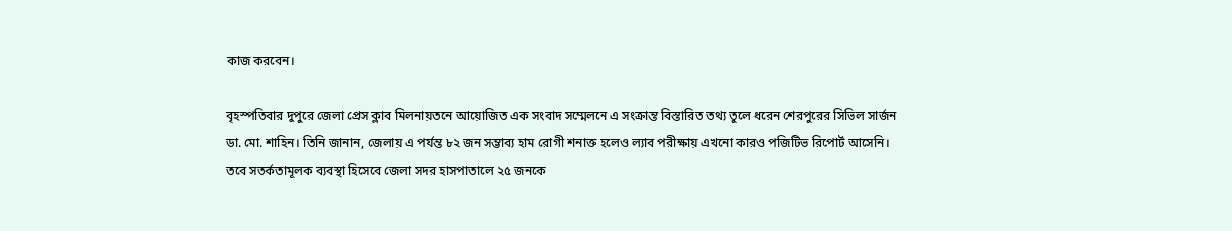কাজ করবেন।

বৃহস্পতিবার দুপুরে জেলা প্রেস ক্লাব মিলনায়তনে আয়োজিত এক সংবাদ সম্মেলনে এ সংক্রান্ত বিস্তারিত তথ্য তুলে ধরেন শেরপুরের সিভিল সার্জন ডা. মো. শাহিন। তিনি জানান, জেলায় এ পর্যন্ত ৮২ জন সম্ভাব্য হাম রোগী শনাক্ত হলেও ল্যাব পরীক্ষায় এখনো কারও পজিটিভ রিপোর্ট আসেনি। তবে সতর্কতামূলক ব্যবস্থা হিসেবে জেলা সদর হাসপাতালে ২৫ জনকে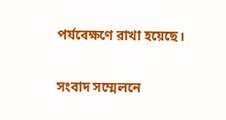পর্যবেক্ষণে রাখা হয়েছে।

সংবাদ সম্মেলনে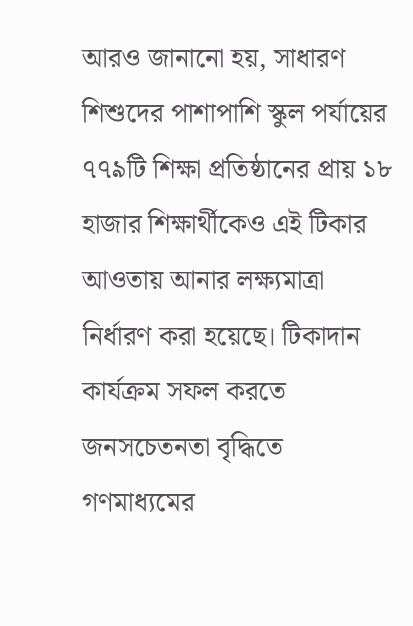আরও জানানো হয়, সাধারণ শিশুদের পাশাপাশি স্কুল পর্যায়ের ৭৭৯টি শিক্ষা প্রতিষ্ঠানের প্রায় ১৮ হাজার শিক্ষার্থীকেও এই টিকার আওতায় আনার লক্ষ্যমাত্রা নির্ধারণ করা হয়েছে। টিকাদান কার্যক্রম সফল করতে জনসচেতনতা বৃদ্ধিতে গণমাধ্যমের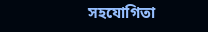সহযোগিতা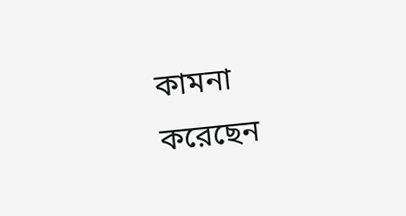কামনা করেছেন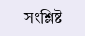সংশ্লিষ্ট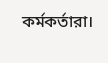কর্মকর্তারা।